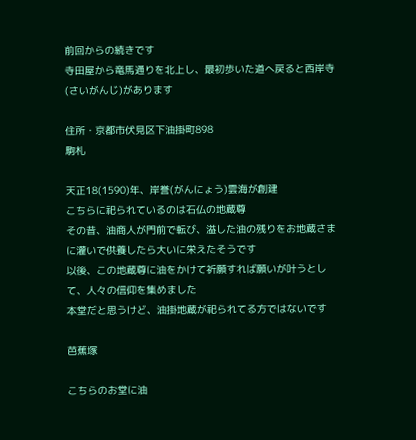前回からの続きです
寺田屋から竜馬通りを北上し、最初歩いた道へ戻ると西岸寺(さいがんじ)があります

住所・京都市伏見区下油掛町898
駒札

天正18(1590)年、岸誉(がんにょう)雲海が創建
こちらに祀られているのは石仏の地蔵尊
その昔、油商人が門前で転び、溢した油の残りをお地蔵さまに灌いで供養したら大いに栄えたそうです
以後、この地蔵尊に油をかけて祈願すれば願いが叶うとして、人々の信仰を集めました
本堂だと思うけど、油掛地蔵が祀られてる方ではないです

芭蕉塚

こちらのお堂に油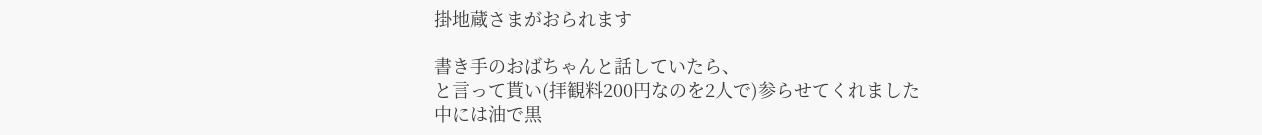掛地蔵さまがおられます

書き手のおばちゃんと話していたら、
と言って貰い(拝観料200円なのを2人で)参らせてくれました
中には油で黒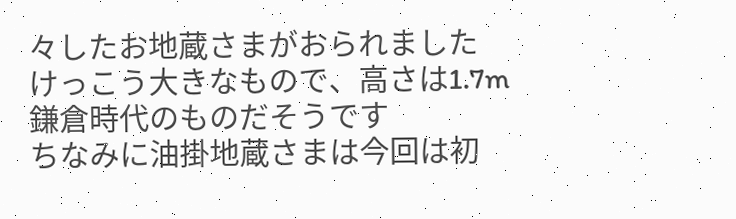々したお地蔵さまがおられました
けっこう大きなもので、高さは1.7m
鎌倉時代のものだそうです
ちなみに油掛地蔵さまは今回は初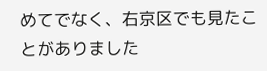めてでなく、右京区でも見たことがありました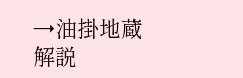→油掛地蔵
解説